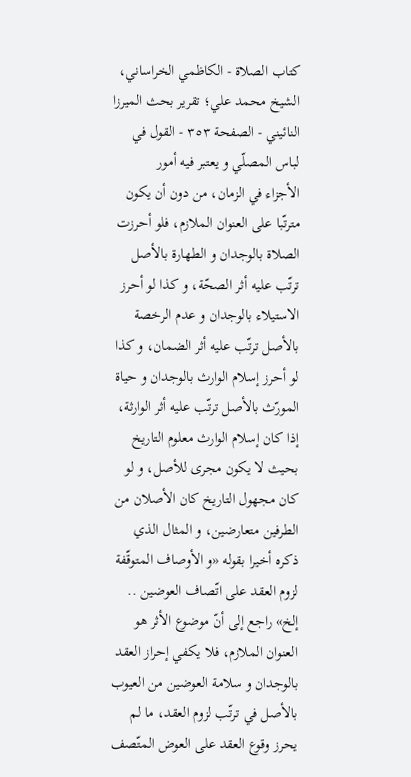کتاب الصلاة - الكاظمي الخراساني، الشيخ محمد علي؛ تقرير بحث الميرزا النائيني - الصفحة ٣٥٣ - القول في لباس المصلّي و يعتبر فيه أمور
الأجزاء في الزمان، من دون أن يكون مترتّبا على العنوان الملازم، فلو أحرزت الصلاة بالوجدان و الطهارة بالأصل ترتّب عليه أثر الصحّة، و كذا لو أحرز الاستيلاء بالوجدان و عدم الرخصة بالأصل ترتّب عليه أثر الضمان، و كذا لو أحرز إسلام الوارث بالوجدان و حياة المورّث بالأصل ترتّب عليه أثر الوارثة، إذا كان إسلام الوارث معلوم التاريخ بحيث لا يكون مجرى للأصل، و لو كان مجهول التاريخ كان الأصلان من الطرفين متعارضين، و المثال الذي ذكره أخيرا بقوله «و الأوصاف المتوقّفة لزوم العقد على اتّصاف العوضين .. إلخ» راجع إلى أنّ موضوع الأثر هو العنوان الملازم، فلا يكفي إحراز العقد بالوجدان و سلامة العوضين من العيوب بالأصل في ترتّب لزوم العقد، ما لم يحرز وقوع العقد على العوض المتّصف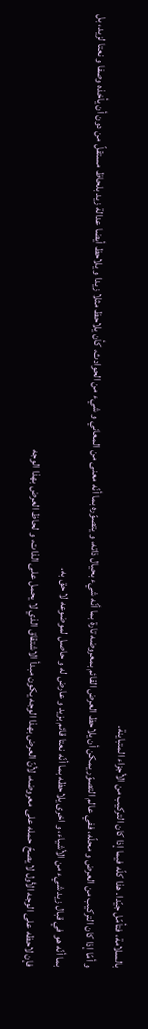بالسلامة، فتأمّل جيّدا. هذا كلّه فيما إذا كان التركيب من الأجزاء المتباينة.
و أمّا إذا كان التركيب من العرض و محلّه، ففي عالم التصوّر يمكن أن يلاحظ العرض القائم بمعروضه تارة بما أنّه شيء بحيال ذاته، و يتصوّره بما أنّه معنى من المعاني و شيء من الحوادث، كأن يلاحظ مثلا زيدا و يلاحظ أيضا عدالة زيد بلحاظ مستقلّ من دون أن يأخذه وصفا و نعتا لزيد، بل بما أنّه هو في قبال زيد شيء من الأشياء، و اخرى يلاحظه بما أنّه نعتا قائم بزيد و عارض له و حاصل لموضوعه لا حق به.
فإن لاحظه على الوجه الأول لا يصحّ حمله على معروضه، لأنّ العرض بهذا الوجه يكون مبدأ الاشتقاق الذي لا يحمل على الذات، و لحاظ العرض بهذا الوجه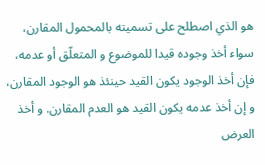هو الذي اصطلح على تسميته بالمحمول المقارن، سواء أخذ وجوده قيدا للموضوع و المتعلّق أو عدمه، فإن أخذ الوجود يكون القيد حينئذ هو الوجود المقارن، و إن أخذ عدمه يكون القيد هو العدم المقارن. و أخذ العرض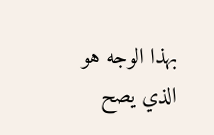بهذا الوجه هو الذي يصح